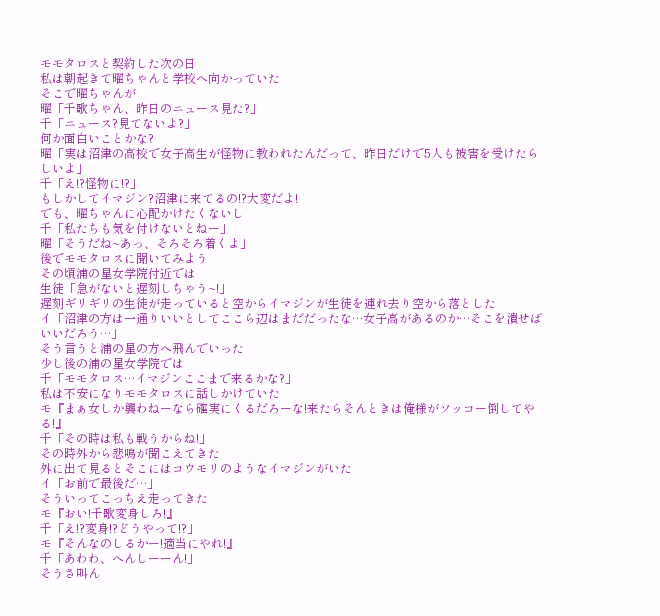モモタロスと契約した次の日
私は朝起きて曜ちゃんと学校へ向かっていた
そこで曜ちゃんが
曜「千歌ちゃん、昨日のニュース見た?」
千「ニュース?見てないよ?」
何か面白いことかな?
曜「実は沼津の高校で女子高生が怪物に教われたんだって、昨日だけで5人も被害を受けたらしいよ」
千「え!?怪物に!?」
もしかしてイマジン?沼津に来てるの!?大変だよ!
でも、曜ちゃんに心配かけたくないし
千「私たちも気を付けないとねー」
曜「そうだね~あっ、そろそろ着くよ」
後でモモタロスに聞いてみよう
その頃浦の星女学院付近では
生徒「急がないと遅刻しちゃう~!」
遅刻ギリギリの生徒が走っていると空からイマジンが生徒を連れ去り空から落とした
イ「沼津の方は一通りいいとしてここら辺はまだだったな…女子高があるのか…そこを潰せばいいだろう…」
そう言うと浦の星の方へ飛んでいった
少し後の浦の星女学院では
千「モモタロス…イマジンここまで来るかな?」
私は不安になりモモタロスに話しかけていた
モ『まぁ女しか襲わねーなら確実にくるだろーな!来たらそんときは俺様がソッコー倒してやる!』
千「その時は私も戦うからね!」
その時外から悲鳴が聞こえてきた
外に出て見るとそこにはコウモリのようなイマジンがいた
イ「お前で最後だ…」
そういってこっちえ走ってきた
モ『おい!千歌変身しろ!』
千「え!?変身!?どうやって!?」
モ『そんなのしるかー!適当にやれ!』
千「あわわ、へんしーーん!」
そうさ叫ん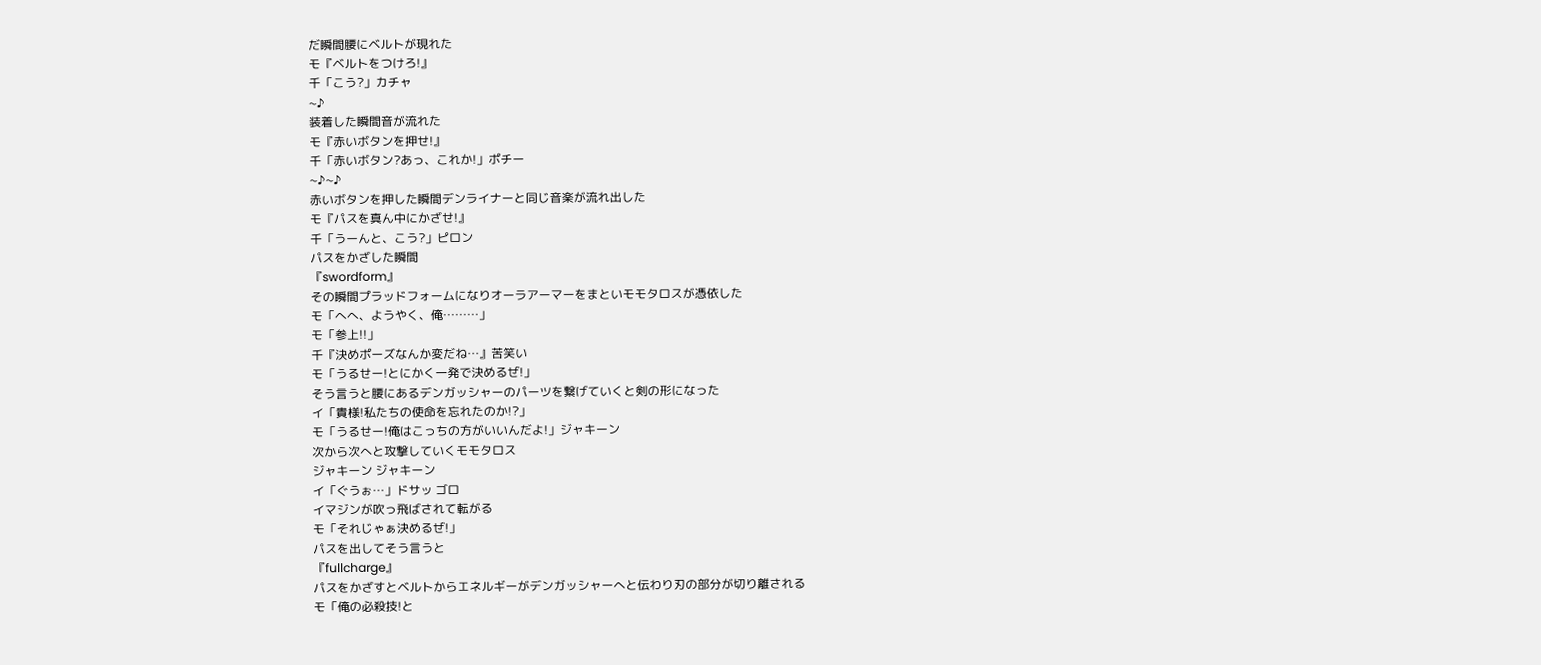だ瞬間腰にベルトが現れた
モ『ベルトをつけろ!』
千「こう?」カチャ
~♪
装着した瞬間音が流れた
モ『赤いボタンを押せ!』
千「赤いボタン?あっ、これか!」ポチー
~♪~♪
赤いボタンを押した瞬間デンライナーと同じ音楽が流れ出した
モ『パスを真ん中にかざせ!』
千「うーんと、こう?」ピロン
パスをかざした瞬間
『swordform』
その瞬間プラッドフォームになりオーラアーマーをまといモモタロスが憑依した
モ「へへ、ようやく、俺………」
モ「参上!!」
千『決めポーズなんか変だね…』苦笑い
モ「うるせー!とにかく一発で決めるぜ!」
そう言うと腰にあるデンガッシャーのパーツを繋げていくと剣の形になった
イ「貴様!私たちの使命を忘れたのか!?」
モ「うるせー!俺はこっちの方がいいんだよ!」ジャキーン
次から次へと攻撃していくモモタロス
ジャキーン ジャキーン
イ「ぐうぉ…」ドサッ ゴロ
イマジンが吹っ飛ばされて転がる
モ「それじゃぁ決めるぜ!」
パスを出してそう言うと
『fullcharge』
パスをかざすとベルトからエネルギーがデンガッシャーへと伝わり刃の部分が切り離される
モ「俺の必殺技!と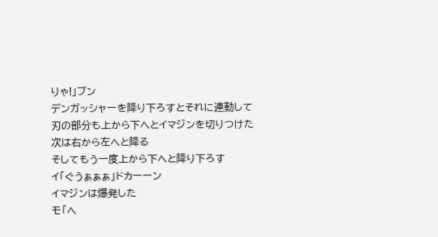りゃ!」ブン
デンガッシャーを降り下ろすとそれに連動して刃の部分も上から下へとイマジンを切りつけた
次は右から左へと降る
そしてもう一度上から下へと降り下ろす
イ「ぐうぁぁぁ」ドカーーン
イマジンは爆発した
モ「へ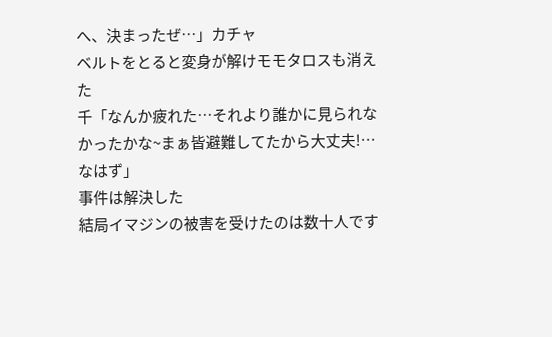へ、決まったぜ…」カチャ
ベルトをとると変身が解けモモタロスも消えた
千「なんか疲れた…それより誰かに見られなかったかな~まぁ皆避難してたから大丈夫!…なはず」
事件は解決した
結局イマジンの被害を受けたのは数十人です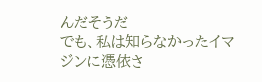んだそうだ
でも、私は知らなかったイマジンに憑依さ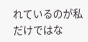れているのが私だけではな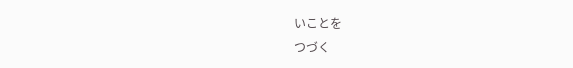いことを
つづく